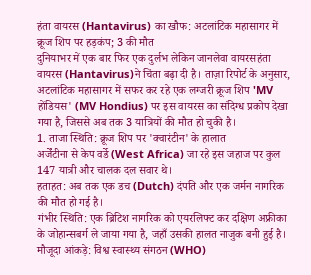हंता वायरस (Hantavirus) का खौफ: अटलांटिक महासागर में क्रूज शिप पर हड़कंप; 3 की मौत
दुनियाभर में एक बार फिर एक दुर्लभ लेकिन जानलेवा वायरसहंता वायरस (Hantavirus)ने चिंता बढ़ा दी है। ताज़ा रिपोर्ट के अनुसार, अटलांटिक महासागर में सफर कर रहे एक लग्जरी क्रूज शिप 'MV होंडियस' (MV Hondius) पर इस वायरस का संदिग्ध प्रकोप देखा गया है, जिससे अब तक 3 यात्रियों की मौत हो चुकी है।
1. ताजा स्थिति: क्रूज शिप पर 'क्वारंटीन' के हालात
अर्जेंटीना से केप वर्डे (West Africa) जा रहे इस जहाज पर कुल 147 यात्री और चालक दल सवार थे।
हताहत: अब तक एक डच (Dutch) दंपति और एक जर्मन नागरिक की मौत हो गई है।
गंभीर स्थिति: एक ब्रिटिश नागरिक को एयरलिफ्ट कर दक्षिण अफ्रीका के जोहान्सबर्ग ले जाया गया है, जहाँ उसकी हालत नाजुक बनी हुई है।
मौजूदा आंकड़े: विश्व स्वास्थ्य संगठन (WHO)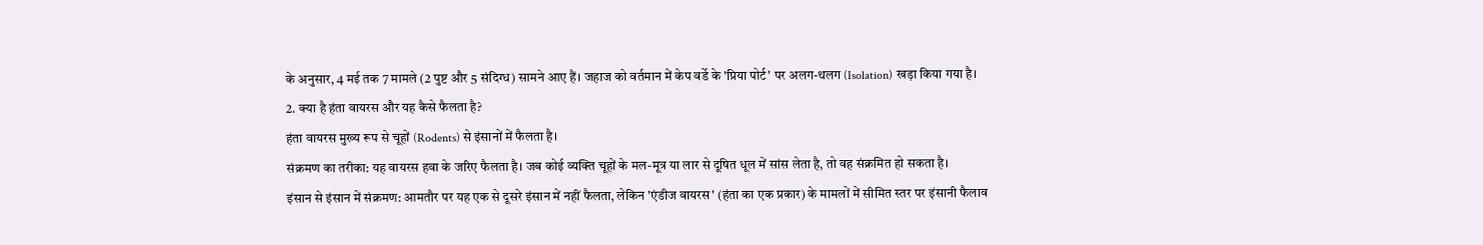के अनुसार, 4 मई तक 7 मामले (2 पुष्ट और 5 संदिग्ध) सामने आए हैं। जहाज को वर्तमान में केप वर्डे के 'प्रिया पोर्ट' पर अलग-थलग (Isolation) खड़ा किया गया है।
2. क्या है हंता वायरस और यह कैसे फैलता है?
हंता वायरस मुख्य रूप से चूहों (Rodents) से इंसानों में फैलता है।
संक्रमण का तरीका: यह वायरस हवा के जरिए फैलता है। जब कोई व्यक्ति चूहों के मल-मूत्र या लार से दूषित धूल में सांस लेता है, तो वह संक्रमित हो सकता है।
इंसान से इंसान में संक्रमण: आमतौर पर यह एक से दूसरे इंसान में नहीं फैलता, लेकिन 'एंडीज वायरस' (हंता का एक प्रकार) के मामलों में सीमित स्तर पर इंसानी फैलाव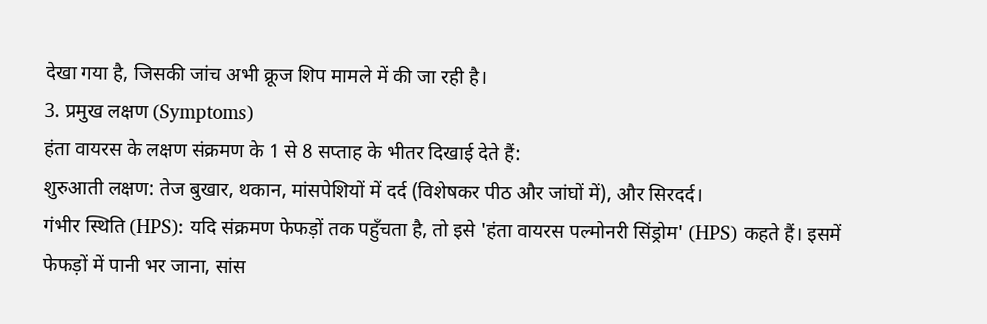देखा गया है, जिसकी जांच अभी क्रूज शिप मामले में की जा रही है।
3. प्रमुख लक्षण (Symptoms)
हंता वायरस के लक्षण संक्रमण के 1 से 8 सप्ताह के भीतर दिखाई देते हैं:
शुरुआती लक्षण: तेज बुखार, थकान, मांसपेशियों में दर्द (विशेषकर पीठ और जांघों में), और सिरदर्द।
गंभीर स्थिति (HPS): यदि संक्रमण फेफड़ों तक पहुँचता है, तो इसे 'हंता वायरस पल्मोनरी सिंड्रोम' (HPS) कहते हैं। इसमें फेफड़ों में पानी भर जाना, सांस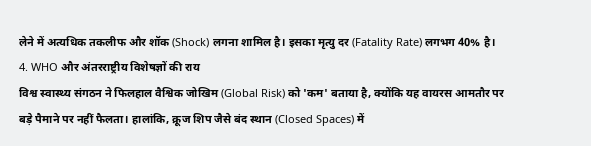लेने में अत्यधिक तकलीफ और शॉक (Shock) लगना शामिल है। इसका मृत्यु दर (Fatality Rate) लगभग 40% है।
4. WHO और अंतरराष्ट्रीय विशेषज्ञों की राय
विश्व स्वास्थ्य संगठन ने फिलहाल वैश्विक जोखिम (Global Risk) को 'कम' बताया है, क्योंकि यह वायरस आमतौर पर बड़े पैमाने पर नहीं फैलता। हालांकि, क्रूज शिप जैसे बंद स्थान (Closed Spaces) में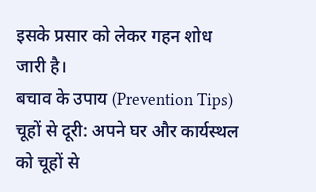इसके प्रसार को लेकर गहन शोध जारी है।
बचाव के उपाय (Prevention Tips)
चूहों से दूरी: अपने घर और कार्यस्थल को चूहों से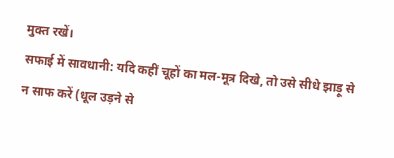मुक्त रखें।
सफाई में सावधानी: यदि कहीं चूहों का मल-मूत्र दिखे, तो उसे सीधे झाड़ू से न साफ करें (धूल उड़ने से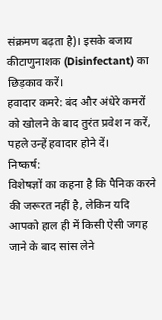संक्रमण बढ़ता है)। इसके बजाय कीटाणुनाशक (Disinfectant) का छिड़काव करें।
हवादार कमरे: बंद और अंधेरे कमरों को खोलने के बाद तुरंत प्रवेश न करें, पहले उन्हें हवादार होने दें।
निष्कर्ष:
विशेषज्ञों का कहना है कि पैनिक करने की जरूरत नहीं है, लेकिन यदि आपको हाल ही में किसी ऐसी जगह जाने के बाद सांस लेने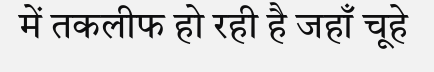में तकलीफ हो रही है जहाँ चूहे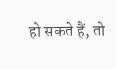हो सकते हैं, तो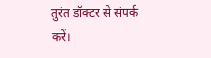तुरंत डॉक्टर से संपर्क करें।